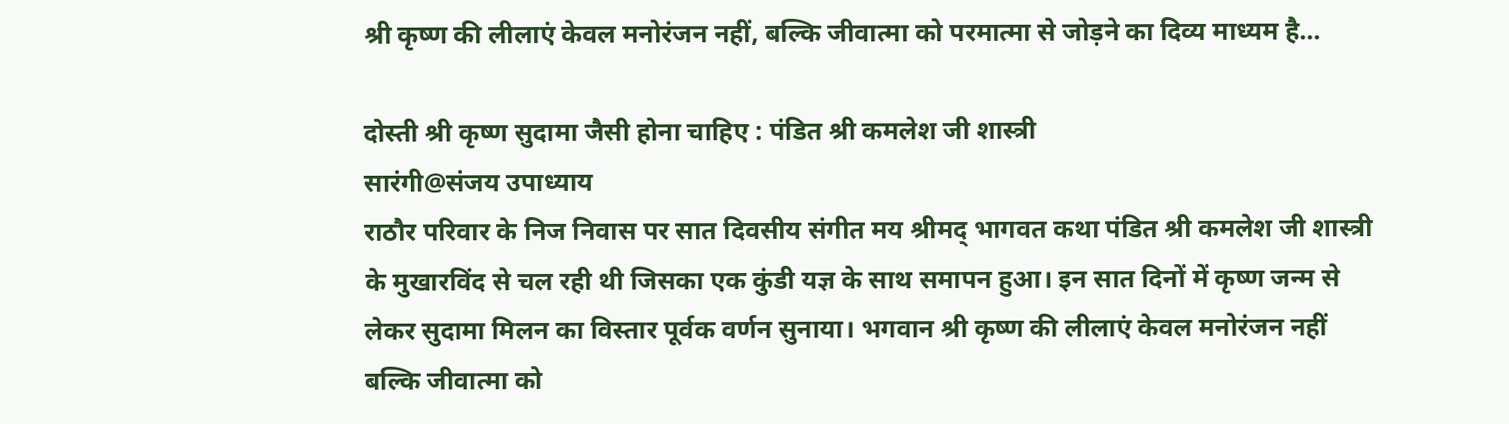श्री कृष्ण की लीलाएं केवल मनोरंजन नहीं, बल्कि जीवात्मा को परमात्मा से जोड़ने का दिव्य माध्यम है…

दोस्ती श्री कृष्ण सुदामा जैसी होना चाहिए : पंडित श्री कमलेश जी शास्त्री
सारंगी@संजय उपाध्याय
राठौर परिवार के निज निवास पर सात दिवसीय संगीत मय श्रीमद् भागवत कथा पंडित श्री कमलेश जी शास्त्री के मुखारविंद से चल रही थी जिसका एक कुंडी यज्ञ के साथ समापन हुआ। इन सात दिनों में कृष्ण जन्म से लेकर सुदामा मिलन का विस्तार पूर्वक वर्णन सुनाया। भगवान श्री कृष्ण की लीलाएं केवल मनोरंजन नहीं बल्कि जीवात्मा को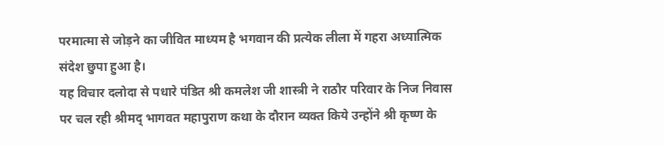परमात्मा से जोड़ने का जीवित माध्यम है भगवान की प्रत्येक लीला में गहरा अध्यात्मिक संदेश छुपा हुआ है।
यह विचार दलोदा से पधारे पंडित श्री कमलेश जी शास्त्री ने राठौर परिवार के निज निवास पर चल रही श्रीमद् भागवत महापुराण कथा के दौरान व्यक्त किये उन्होंने श्री कृष्ण के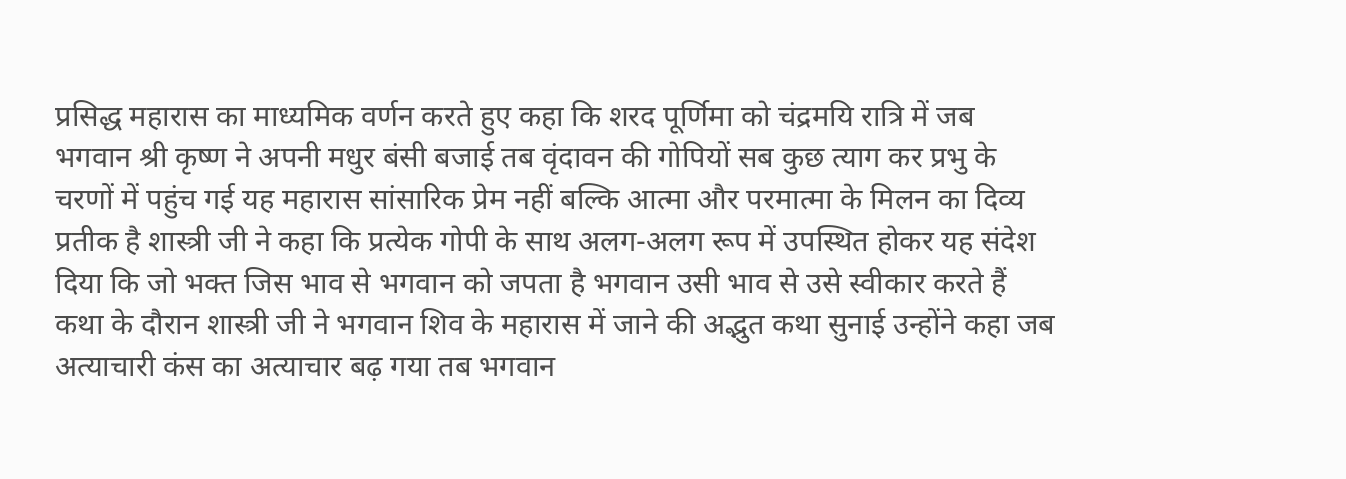प्रसिद्ध महारास का माध्यमिक वर्णन करते हुए कहा कि शरद पूर्णिमा को चंद्रमयि रात्रि में जब भगवान श्री कृष्ण ने अपनी मधुर बंसी बजाई तब वृंदावन की गोपियों सब कुछ त्याग कर प्रभु के चरणों में पहुंच गई यह महारास सांसारिक प्रेम नहीं बल्कि आत्मा और परमात्मा के मिलन का दिव्य प्रतीक है शास्त्री जी ने कहा कि प्रत्येक गोपी के साथ अलग-अलग रूप में उपस्थित होकर यह संदेश दिया कि जो भक्त जिस भाव से भगवान को जपता है भगवान उसी भाव से उसे स्वीकार करते हैं कथा के दौरान शास्त्री जी ने भगवान शिव के महारास में जाने की अद्भुत कथा सुनाई उन्होंने कहा जब अत्याचारी कंस का अत्याचार बढ़ गया तब भगवान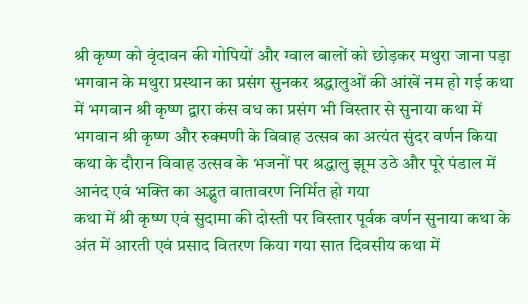श्री कृष्ण को वृंदावन की गोपियों और ग्वाल बालों को छोड़कर मथुरा जाना पड़ा भगवान के मथुरा प्रस्थान का प्रसंग सुनकर श्रद्धालुओं की आंखें नम हो गई कथा में भगवान श्री कृष्ण द्वारा कंस वध का प्रसंग भी विस्तार से सुनाया कथा में भगवान श्री कृष्ण और रुक्मणी के विवाह उत्सव का अत्यंत सुंदर वर्णन किया कथा के दौरान विवाह उत्सव के भजनों पर श्रद्धालु झूम उठे और पूरे पंडाल में आनंद एवं भक्ति का अद्भुत वातावरण निर्मित हो गया
कथा में श्री कृष्ण एवं सुदामा की दोस्ती पर विस्तार पूर्वक वर्णन सुनाया कथा के अंत में आरती एवं प्रसाद वितरण किया गया सात दिवसीय कथा में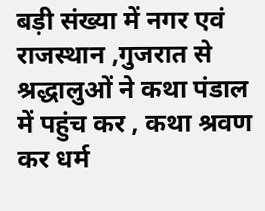बड़ी संख्या में नगर एवं राजस्थान ,गुजरात से श्रद्धालुओं ने कथा पंडाल में पहुंच कर , कथा श्रवण कर धर्म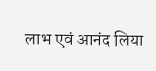लाभ एवं आनंद लिया